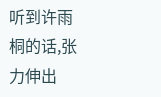听到许雨桐的话,张力伸出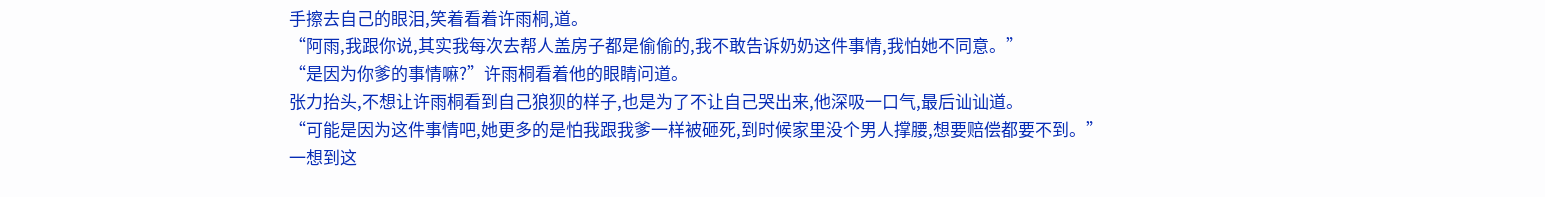手擦去自己的眼泪,笑着看着许雨桐,道。
“阿雨,我跟你说,其实我每次去帮人盖房子都是偷偷的,我不敢告诉奶奶这件事情,我怕她不同意。”
“是因为你爹的事情嘛?”许雨桐看着他的眼睛问道。
张力抬头,不想让许雨桐看到自己狼狈的样子,也是为了不让自己哭出来,他深吸一口气,最后讪讪道。
“可能是因为这件事情吧,她更多的是怕我跟我爹一样被砸死,到时候家里没个男人撑腰,想要赔偿都要不到。”
一想到这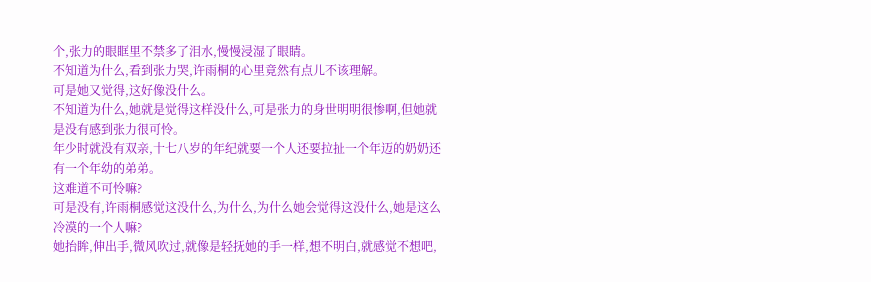个,张力的眼眶里不禁多了泪水,慢慢浸湿了眼睛。
不知道为什么,看到张力哭,许雨桐的心里竟然有点儿不该理解。
可是她又觉得,这好像没什么。
不知道为什么,她就是觉得这样没什么,可是张力的身世明明很惨啊,但她就是没有感到张力很可怜。
年少时就没有双亲,十七八岁的年纪就要一个人还要拉扯一个年迈的奶奶还有一个年幼的弟弟。
这难道不可怜嘛?
可是没有,许雨桐感觉这没什么,为什么,为什么她会觉得这没什么,她是这么冷漠的一个人嘛?
她抬眸,伸出手,微风吹过,就像是轻抚她的手一样,想不明白,就感觉不想吧,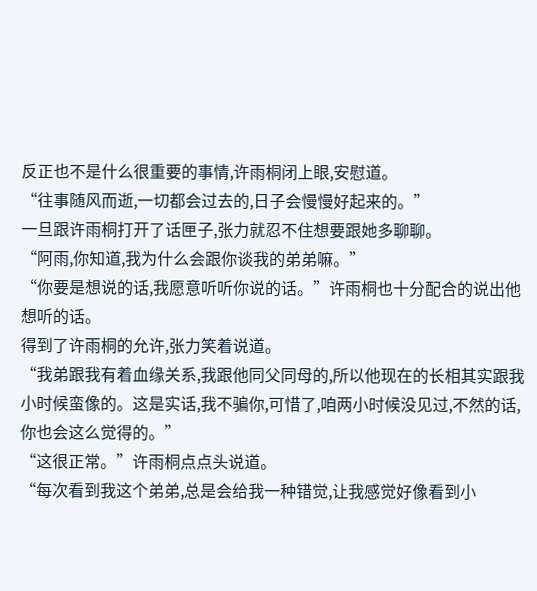反正也不是什么很重要的事情,许雨桐闭上眼,安慰道。
“往事随风而逝,一切都会过去的,日子会慢慢好起来的。”
一旦跟许雨桐打开了话匣子,张力就忍不住想要跟她多聊聊。
“阿雨,你知道,我为什么会跟你谈我的弟弟嘛。”
“你要是想说的话,我愿意听听你说的话。”许雨桐也十分配合的说出他想听的话。
得到了许雨桐的允许,张力笑着说道。
“我弟跟我有着血缘关系,我跟他同父同母的,所以他现在的长相其实跟我小时候蛮像的。这是实话,我不骗你,可惜了,咱两小时候没见过,不然的话,你也会这么觉得的。”
“这很正常。”许雨桐点点头说道。
“每次看到我这个弟弟,总是会给我一种错觉,让我感觉好像看到小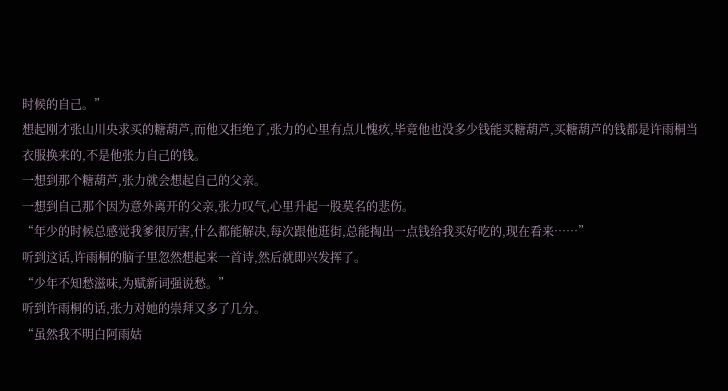时候的自己。”
想起刚才张山川央求买的糖葫芦,而他又拒绝了,张力的心里有点儿愧疚,毕竟他也没多少钱能买糖葫芦,买糖葫芦的钱都是许雨桐当衣服换来的,不是他张力自己的钱。
一想到那个糖葫芦,张力就会想起自己的父亲。
一想到自己那个因为意外离开的父亲,张力叹气,心里升起一股莫名的悲伤。
“年少的时候总感觉我爹很厉害,什么都能解决,每次跟他逛街,总能掏出一点钱给我买好吃的,现在看来……”
听到这话,许雨桐的脑子里忽然想起来一首诗,然后就即兴发挥了。
“少年不知愁滋味,为赋新词强说愁。”
听到许雨桐的话,张力对她的崇拜又多了几分。
“虽然我不明白阿雨姑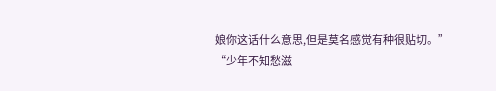娘你这话什么意思,但是莫名感觉有种很贴切。”
“少年不知愁滋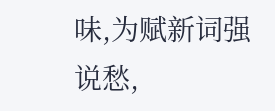味,为赋新词强说愁,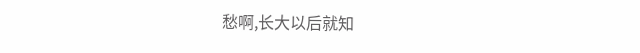愁啊,长大以后就知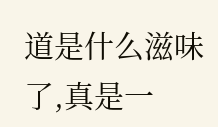道是什么滋味了,真是一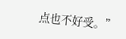点也不好受。”